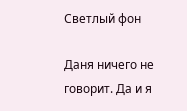Светлый фон

Даня ничего не говорит. Да и я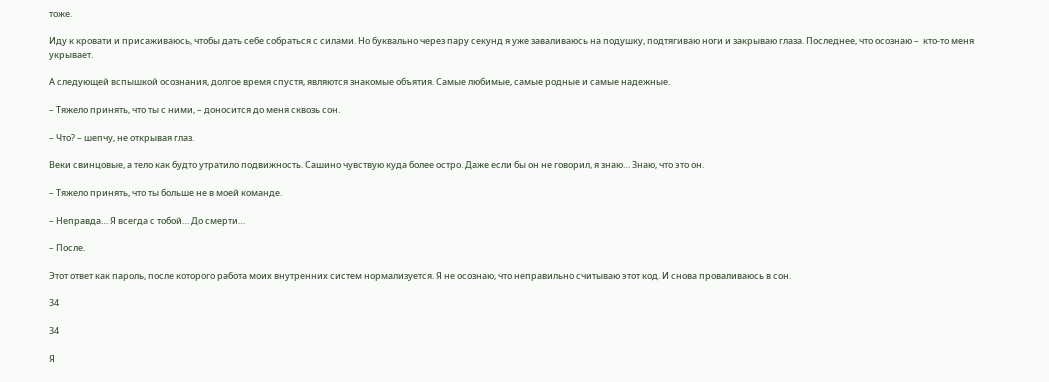тоже.

Иду к кровати и присаживаюсь, чтобы дать себе собраться с силами. Но буквально через пару секунд я уже заваливаюсь на подушку, подтягиваю ноги и закрываю глаза. Последнее, что осознаю –  кто-то меня укрывает.

А следующей вспышкой осознания, долгое время спустя, являются знакомые объятия. Самые любимые, самые родные и самые надежные.

– Тяжело принять, что ты с ними, – доносится до меня сквозь сон.

– Что? – шепчу, не открывая глаз.

Веки свинцовые, а тело как будто утратило подвижность. Сашино чувствую куда более остро. Даже если бы он не говорил, я знаю… Знаю, что это он.

– Тяжело принять, что ты больше не в моей команде.

– Неправда… Я всегда с тобой… До смерти…

– После.

Этот ответ как пароль, после которого работа моих внутренних систем нормализуется. Я не осознаю, что неправильно считываю этот код. И снова проваливаюсь в сон.

34

34

Я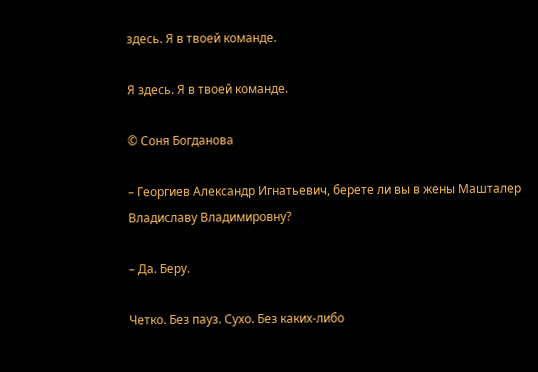здесь. Я в твоей команде.

Я здесь. Я в твоей команде.

© Соня Богданова

– Георгиев Александр Игнатьевич, берете ли вы в жены Машталер Владиславу Владимировну?

– Да. Беру.

Четко. Без пауз. Сухо. Без каких-либо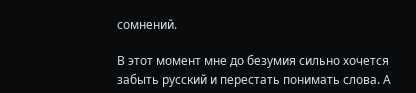сомнений.

В этот момент мне до безумия сильно хочется забыть русский и перестать понимать слова. А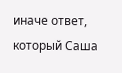иначе ответ, который Саша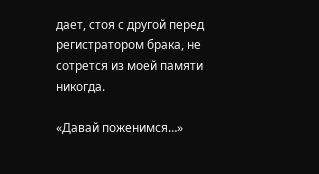дает, стоя с другой перед регистратором брака, не сотрется из моей памяти никогда.

«Давай поженимся…»